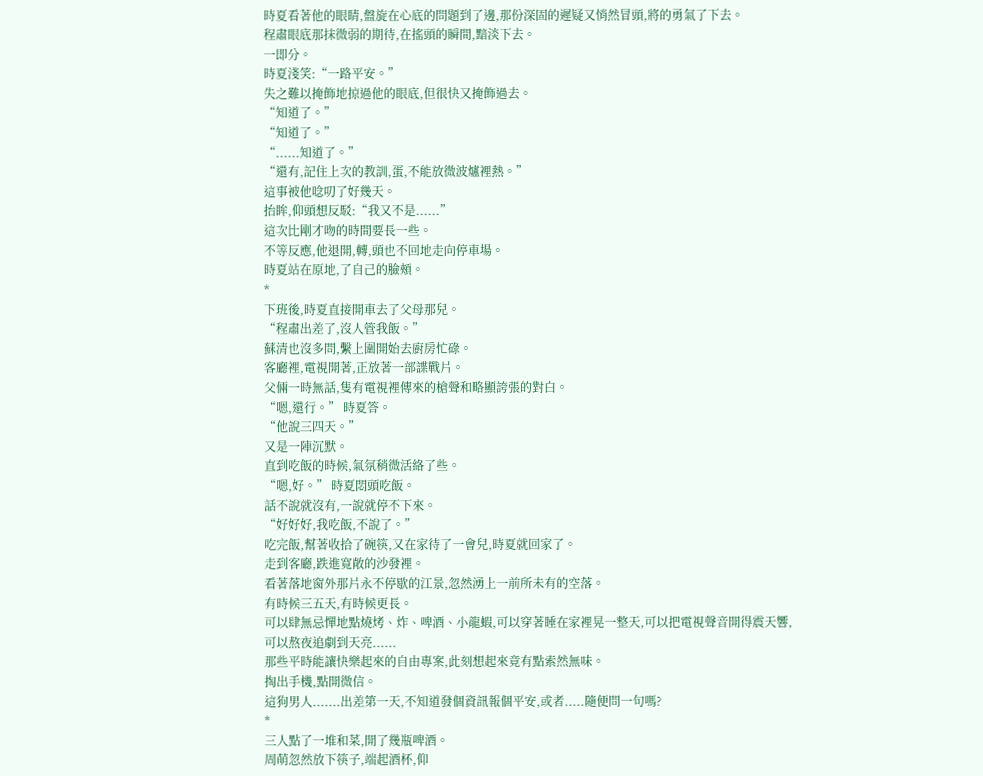時夏看著他的眼睛,盤旋在心底的問題到了邊,那份深固的遲疑又悄然冒頭,將的勇氣了下去。
程肅眼底那抹微弱的期待,在搖頭的瞬間,黯淡下去。
一即分。
時夏淺笑:“一路平安。”
失之難以掩飾地掠過他的眼底,但很快又掩飾過去。
“知道了。”
“知道了。”
“......知道了。”
“還有,記住上次的教訓,蛋,不能放微波爐裡熱。”
這事被他唸叨了好幾天。
抬眸,仰頭想反駁:“我又不是......”
這次比剛才吻的時間要長一些。
不等反應,他退開,轉,頭也不回地走向停車場。
時夏站在原地,了自己的臉頰。
*
下班後,時夏直接開車去了父母那兒。
“程肅出差了,沒人管我飯。”
蘇清也沒多問,繫上圍開始去廚房忙碌。
客廳裡,電視開著,正放著一部諜戰片。
父倆一時無話,隻有電視裡傳來的槍聲和略顯誇張的對白。
“嗯,還行。” 時夏答。
“他說三四天。”
又是一陣沉默。
直到吃飯的時候,氣氛稍微活絡了些。
“嗯,好。” 時夏悶頭吃飯。
話不說就沒有,一說就停不下來。
“好好好,我吃飯,不說了。”
吃完飯,幫著收拾了碗筷,又在家待了一會兒,時夏就回家了。
走到客廳,跌進寬敞的沙發裡。
看著落地窗外那片永不停歇的江景,忽然湧上一前所未有的空落。
有時候三五天,有時候更長。
可以肆無忌憚地點燒烤、炸、啤酒、小龍蝦,可以穿著睡在家裡晃一整天,可以把電視聲音開得震天響,可以熬夜追劇到天亮......
那些平時能讓快樂起來的自由專案,此刻想起來竟有點索然無味。
掏出手機,點開微信。
這狗男人.......出差第一天,不知道發個資訊報個平安,或者.....隨便問一句嗎?
*
三人點了一堆和菜,開了幾瓶啤酒。
周萌忽然放下筷子,端起酒杯,仰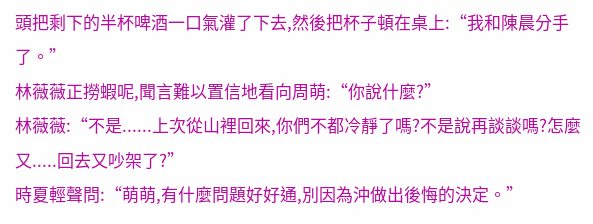頭把剩下的半杯啤酒一口氣灌了下去,然後把杯子頓在桌上:“我和陳晨分手了。”
林薇薇正撈蝦呢,聞言難以置信地看向周萌:“你說什麼?”
林薇薇:“不是......上次從山裡回來,你們不都冷靜了嗎?不是說再談談嗎?怎麼又.....回去又吵架了?”
時夏輕聲問:“萌萌,有什麼問題好好通,別因為沖做出後悔的決定。”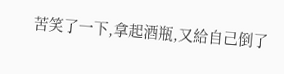苦笑了一下,拿起酒瓶,又給自己倒了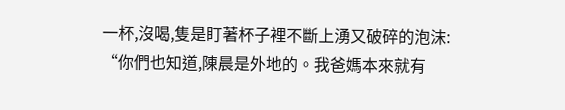一杯,沒喝,隻是盯著杯子裡不斷上湧又破碎的泡沫:
“你們也知道,陳晨是外地的。我爸媽本來就有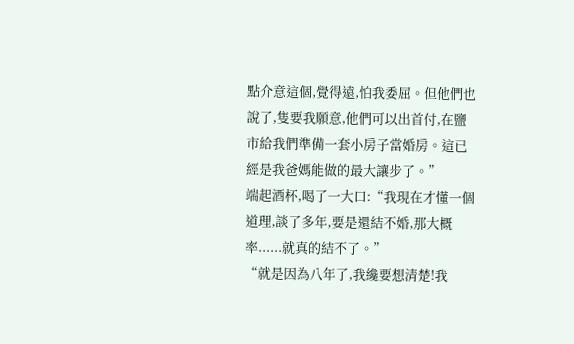點介意這個,覺得遠,怕我委屈。但他們也說了,隻要我願意,他們可以出首付,在鹽市給我們準備一套小房子當婚房。這已經是我爸媽能做的最大讓步了。”
端起酒杯,喝了一大口:“我現在才懂一個道理,談了多年,要是還結不婚,那大概率......就真的結不了。”
“就是因為八年了,我纔要想清楚!我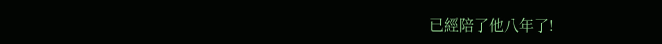已經陪了他八年了!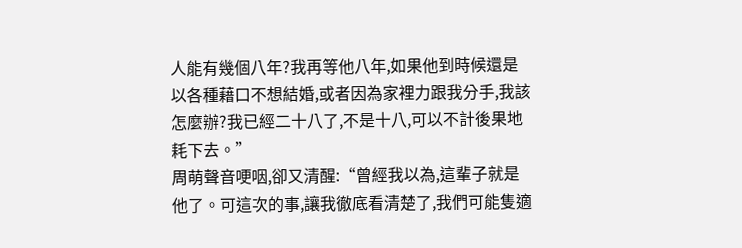人能有幾個八年?我再等他八年,如果他到時候還是以各種藉口不想結婚,或者因為家裡力跟我分手,我該怎麼辦?我已經二十八了,不是十八,可以不計後果地耗下去。”
周萌聲音哽咽,卻又清醒:“曾經我以為,這輩子就是他了。可這次的事,讓我徹底看清楚了,我們可能隻適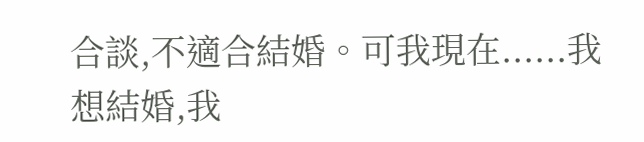合談,不適合結婚。可我現在......我想結婚,我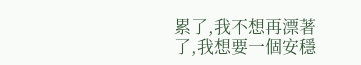累了,我不想再漂著了,我想要一個安穩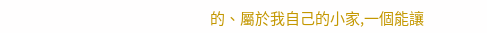的、屬於我自己的小家,一個能讓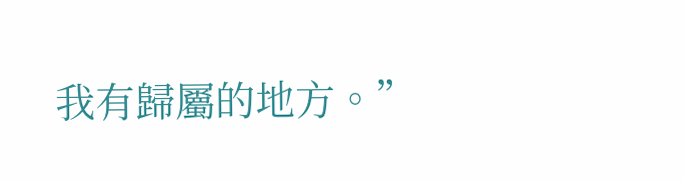我有歸屬的地方。”